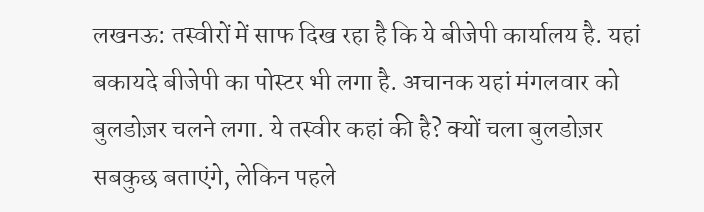लखनऊ: तस्वीरों में साफ दिख रहा है कि ये बीजेपी कार्यालय है. यहां बकायदे बीजेपी का पोस्टर भी लगा है. अचानक यहां मंगलवार को बुलडोज़र चलने लगा. ये तस्वीर कहां की है? क्यों चला बुलडोज़र सबकुछ बताएंगे, लेकिन पहले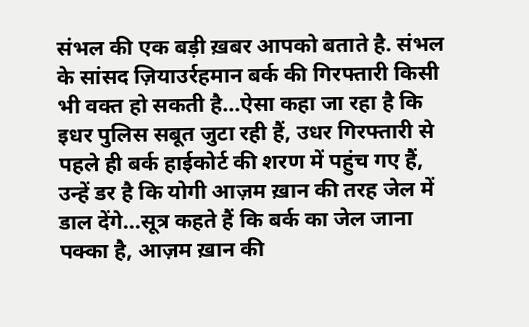संभल की एक बड़ी ख़बर आपको बताते है. संभल के सांसद ज़ियाउर्रहमान बर्क की गिरफ्तारी किसी भी वक्त हो सकती है...ऐसा कहा जा रहा है कि इधर पुलिस सबूत जुटा रही हैं, उधर गिरफ्तारी से पहले ही बर्क हाईकोर्ट की शरण में पहुंच गए हैं, उन्हें डर है कि योगी आज़म ख़ान की तरह जेल में डाल देंगे...सूत्र कहते हैं कि बर्क का जेल जाना पक्का है, आज़म ख़ान की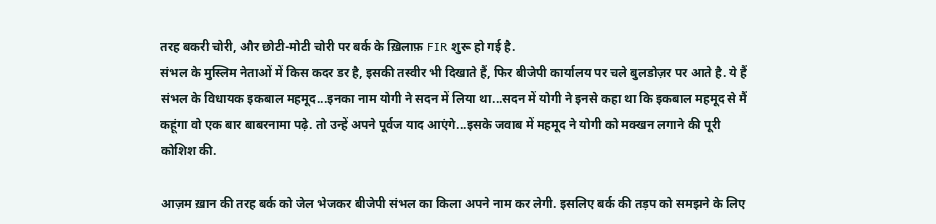तरह बकरी चोरी, और छोटी-मोटी चोरी पर बर्क के ख़िलाफ़ FIR शुरू हो गई है.
संभल के मुस्लिम नेताओं में किस कदर डर है, इसकी तस्वीर भी दिखाते हैं, फिर बीजेपी कार्यालय पर चले बुलडोज़र पर आते है. ये हैं संभल के विधायक इकबाल महमूद...इनका नाम योगी ने सदन में लिया था...सदन में योगी ने इनसे कहा था कि इकबाल महमूद से मैं कहूंगा वो एक बार बाबरनामा पढ़े. तो उन्हें अपने पूर्वज याद आएंगे...इसके जवाब में महमूद ने योगी को मक्खन लगाने की पूरी कोशिश की.

आज़म ख़ान की तरह बर्क को जेल भेजकर बीजेपी संभल का किला अपने नाम कर लेगी. इसलिए बर्क की तड़प को समझने के लिए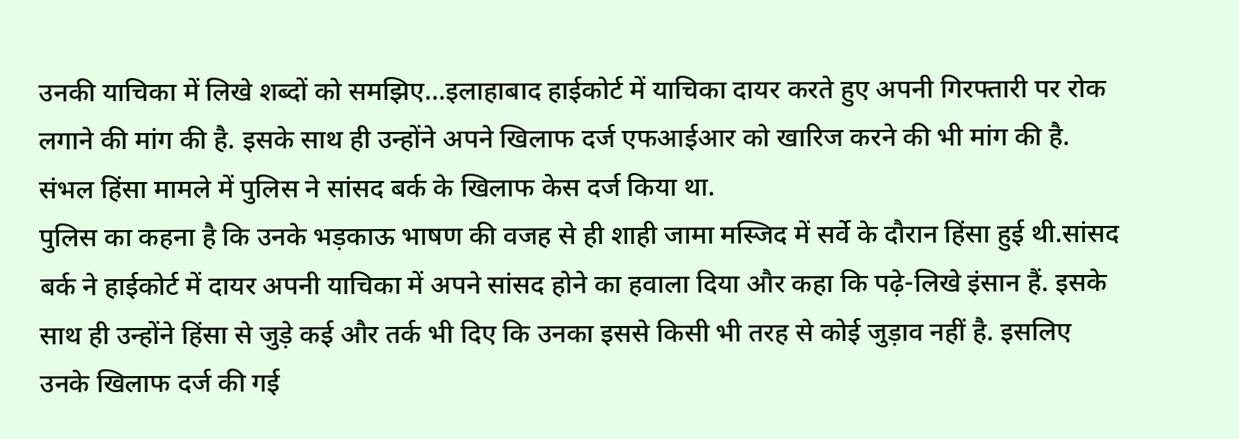उनकी याचिका में लिखे शब्दों को समझिए...इलाहाबाद हाईकोर्ट में याचिका दायर करते हुए अपनी गिरफ्तारी पर रोक लगाने की मांग की है. इसके साथ ही उन्होंने अपने खिलाफ दर्ज एफआईआर को खारिज करने की भी मांग की है. संभल हिंसा मामले में पुलिस ने सांसद बर्क के खिलाफ केस दर्ज किया था.
पुलिस का कहना है कि उनके भड़काऊ भाषण की वजह से ही शाही जामा मस्जिद में सर्वे के दौरान हिंसा हुई थी.सांसद बर्क ने हाईकोर्ट में दायर अपनी याचिका में अपने सांसद होने का हवाला दिया और कहा कि पढ़े-लिखे इंसान हैं. इसके साथ ही उन्होंने हिंसा से जुड़े कई और तर्क भी दिए कि उनका इससे किसी भी तरह से कोई जुड़ाव नहीं है. इसलिए उनके खिलाफ दर्ज की गई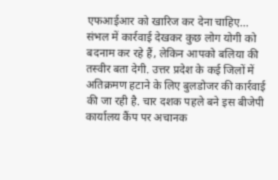एफआईआर को खारिज कर देना चाहिए...
संभल में कार्रवाई देखकर कुछ लोग योगी को बदनाम कर रहे हैं, लेकिन आपको बलिया की तस्वीर बता देगी. उत्तर प्रदेश के कई जिलों में अतिक्रमण हटाने के लिए बुलडोजर की कार्रवाई की जा रही है. चार दशक पहले बने इस बीजेपी कार्यालय कैंप पर अचानक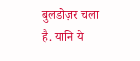बुलडोज़र चला है. यानि ये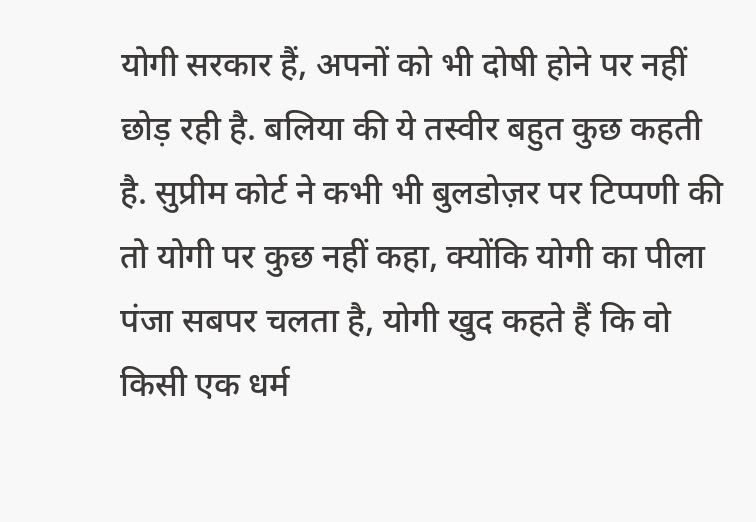योगी सरकार हैं, अपनों को भी दोषी होने पर नहीं छोड़ रही है. बलिया की ये तस्वीर बहुत कुछ कहती है. सुप्रीम कोर्ट ने कभी भी बुलडोज़र पर टिप्पणी की तो योगी पर कुछ नहीं कहा, क्योंकि योगी का पीला पंजा सबपर चलता है, योगी खुद कहते हैं कि वो किसी एक धर्म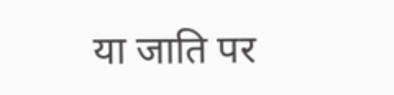या जाति पर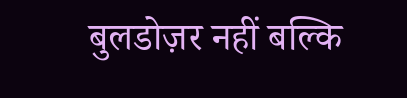बुलडोज़र नहीं बल्कि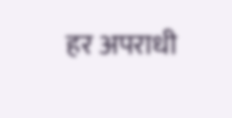हर अपराधी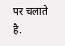पर चलाते है.